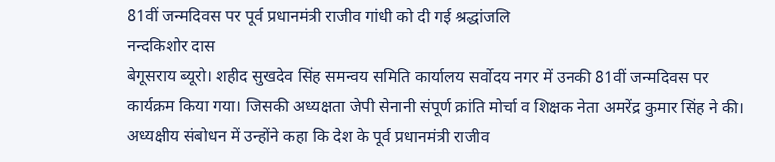81वीं जन्मदिवस पर पूर्व प्रधानमंत्री राजीव गांधी को दी गई श्रद्धांजलि
नन्दकिशोर दास
बेगूसराय ब्यूरो। शहीद सुखदेव सिंह समन्वय समिति कार्यालय सर्वोदय नगर में उनकी 81वीं जन्मदिवस पर कार्यक्रम किया गया। जिसकी अध्यक्षता जेपी सेनानी संपूर्ण क्रांति मोर्चा व शिक्षक नेता अमरेंद्र कुमार सिंह ने की। अध्यक्षीय संबोधन में उन्होंने कहा कि देश के पूर्व प्रधानमंत्री राजीव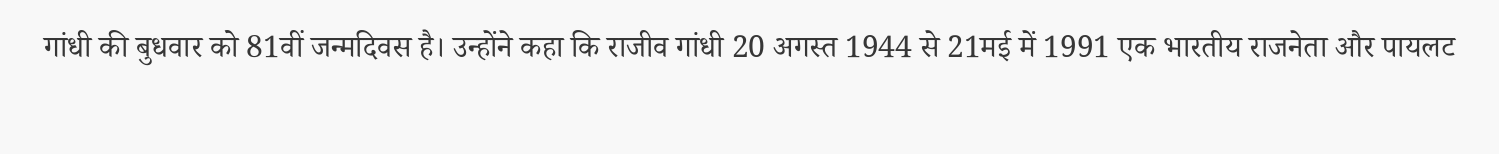गांधी की बुधवार को 81वीं जन्मदिवस है। उन्होंने कहा कि राजीव गांधी 20 अगस्त 1944 से 21मई में 1991 एक भारतीय राजनेता और पायलट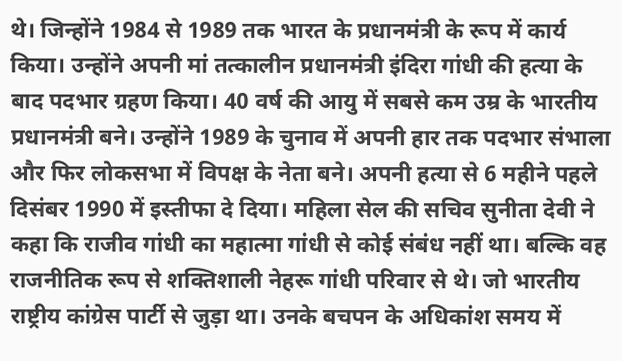थे। जिन्होंने 1984 से 1989 तक भारत के प्रधानमंत्री के रूप में कार्य किया। उन्होंने अपनी मां तत्कालीन प्रधानमंत्री इंदिरा गांधी की हत्या के बाद पदभार ग्रहण किया। 40 वर्ष की आयु में सबसे कम उम्र के भारतीय प्रधानमंत्री बने। उन्होंने 1989 के चुनाव में अपनी हार तक पदभार संभाला और फिर लोकसभा में विपक्ष के नेता बने। अपनी हत्या से 6 महीने पहले दिसंबर 1990 में इस्तीफा दे दिया। महिला सेल की सचिव सुनीता देवी ने कहा कि राजीव गांधी का महात्मा गांधी से कोई संबंध नहीं था। बल्कि वह राजनीतिक रूप से शक्तिशाली नेहरू गांधी परिवार से थे। जो भारतीय राष्ट्रीय कांग्रेस पार्टी से जुड़ा था। उनके बचपन के अधिकांश समय में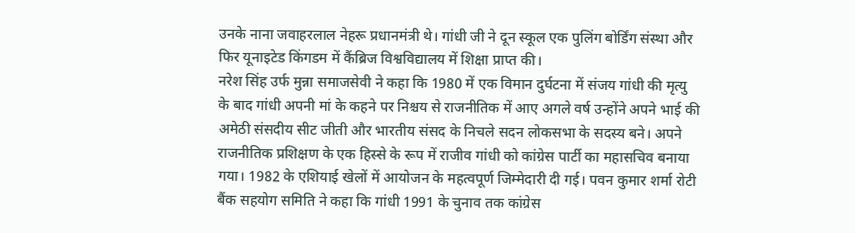उनके नाना जवाहरलाल नेहरू प्रधानमंत्री थे। गांधी जी ने दून स्कूल एक पुलिंग बोर्डिंग संस्था और फिर यूनाइटेड किंगडम में कैंब्रिज विश्वविद्यालय में शिक्षा प्राप्त की।
नरेश सिंह उर्फ मुन्ना समाजसेवी ने कहा कि 1980 में एक विमान दुर्घटना में संजय गांधी की मृत्यु के बाद गांधी अपनी मां के कहने पर निश्चय से राजनीतिक में आए अगले वर्ष उन्होंने अपने भाई की अमेठी संसदीय सीट जीती और भारतीय संसद के निचले सदन लोकसभा के सदस्य बने। अपने राजनीतिक प्रशिक्षण के एक हिस्से के रूप में राजीव गांधी को कांग्रेस पार्टी का महासचिव बनाया गया। 1982 के एशियाई खेलों में आयोजन के महत्वपूर्ण जिम्मेदारी दी गई। पवन कुमार शर्मा रोटी बैंक सहयोग समिति ने कहा कि गांधी 1991 के चुनाव तक कांग्रेस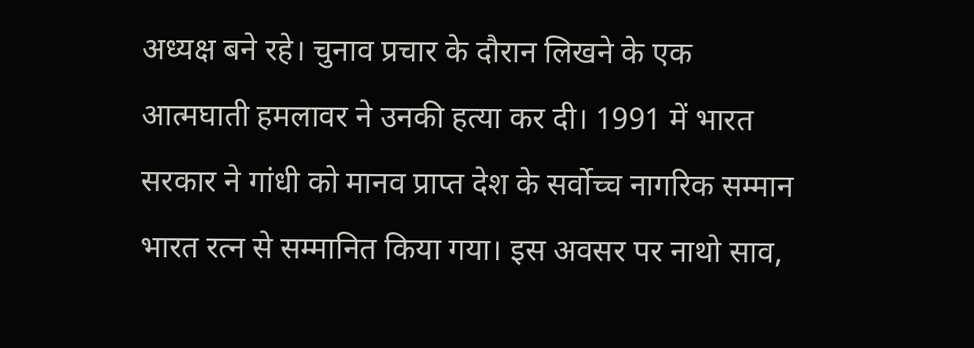अध्यक्ष बने रहे। चुनाव प्रचार के दौरान लिखने के एक आत्मघाती हमलावर ने उनकी हत्या कर दी। 1991 में भारत सरकार ने गांधी को मानव प्राप्त देश के सर्वोच्च नागरिक सम्मान भारत रत्न से सम्मानित किया गया। इस अवसर पर नाथो साव,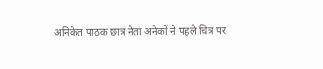अनिकेत पाठक छात्र नेता अनेकों ने पहले चित्र पर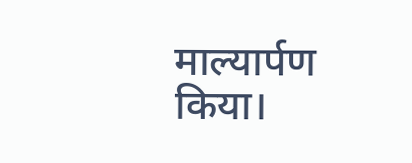माल्यार्पण किया।